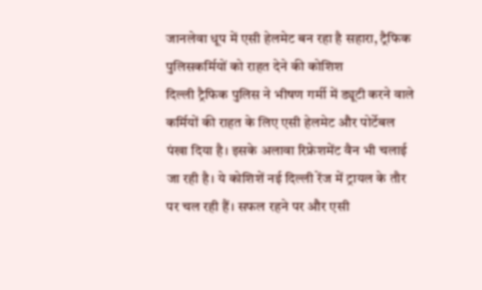जानलेवा धूप में एसी हेलमेट बन रहा है सहारा, ट्रैफिक पुलिसकर्मियों को राहत देने की कोशिश
दिल्ली ट्रैफिक पुलिस ने भीषण गर्मी में ड्यूटी करने वाले कर्मियों की राहत के लिए एसी हेलमेट और पोर्टेबल पंखा दिया है। इसके अलावा रिफ्रेशमेंट वैन भी चलाई जा रही है। ये कोशिशें नई दिल्ली रेंज में ट्रायल के तौर पर चल रही हैं। सफल रहने पर और एसी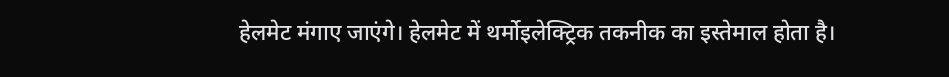हेलमेट मंगाए जाएंगे। हेलमेट में थर्मोइलेक्ट्रिक तकनीक का इस्तेमाल होता है।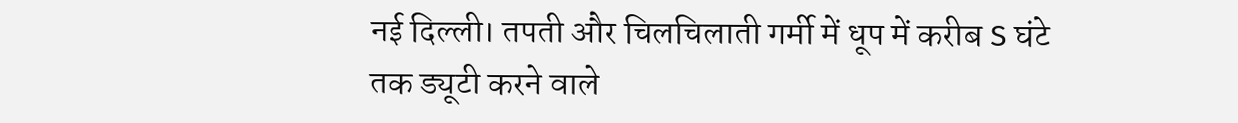नई दिल्ली। तपती और चिलचिलाती गर्मी में धूप में करीब S घंटे तक ड्यूटी करने वाले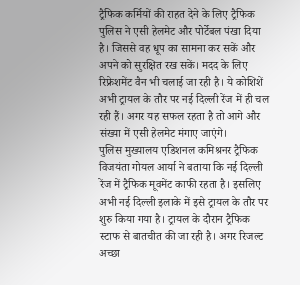ट्रैफिक कर्मियों की राहत देने के लिए ट्रैफिक पुलिस ने एसी हेलमेट और पोर्टेबल पंखा दिया है। जिससे वह धूप का सामना कर सकें और अपने को सुरक्षित रख सकें। मदद के लिए रिफ्रेशमेंट वैन भी चलाई जा रही है। ये कोशिशें अभी ट्रायल के तौर पर नई दिल्ली रेंज में ही चल रही हैं। अगर यह सफल रहता है तो आगे और संख्या में एसी हेलमेट मंगाए जाएंगे।
पुलिस मुख्यालय एडिशनल कमिश्रनर ट्रैफिक विजयंता गोयल आर्या ने बताया कि नई दिल्ली रेंज में ट्रैफिक मूवमेंट काफी रहता है। इसलिए अभी नई दिल्ली इलाके में इसे ट्रायल के तौर पर शुरु किया गया है। ट्रायल के दौरान ट्रैफिक स्टाफ से बातचीत की जा रही है। अगर रिजल्ट अच्छा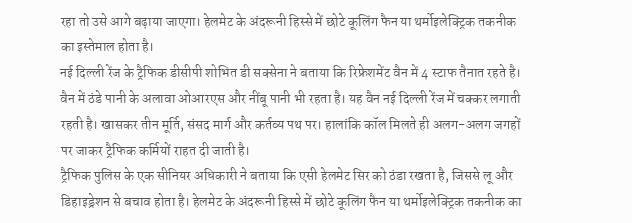रहा तो उसे आगे बढ़ाया जाएगा। हेलमेट के अंदरूनी हिस्से में छोटे कूलिंग फैन या थर्मोइलेक्ट्रिक तकनीक का इस्तेमाल होता है।
नई दिल्ली रेंज के ट्रैफिक डीसीपी शोभित डी सक्सेना ने बताया कि रिफ्रेशमेंट वैन में 4 स्टाफ तैनात रहते है। वैन में ठंडे पानी के अलावा ओआरएस और नींबू पानी भी रहता है। यह वैन नई दिल्ली रेंज में चक्कर लगाती रहती है। खासकर तीन मूर्ति, संसद मार्ग और कर्तव्य पथ पर। हालांकि कॉल मिलते ही अलग-अलग जगहों पर जाकर ट्रैफिक कर्मियों राहत दी जाती है।
ट्रैफिक पुलिस के एक सीनियर अधिकारी ने बताया कि एसी हेलमेट सिर को ठंडा रखता है, जिससे लू और डिहाइड्रेशन से बचाव होता है। हेलमेट के अंदरूनी हिस्से में छोटे कूलिंग फैन या थर्मोइलेक्ट्रिक तकनीक का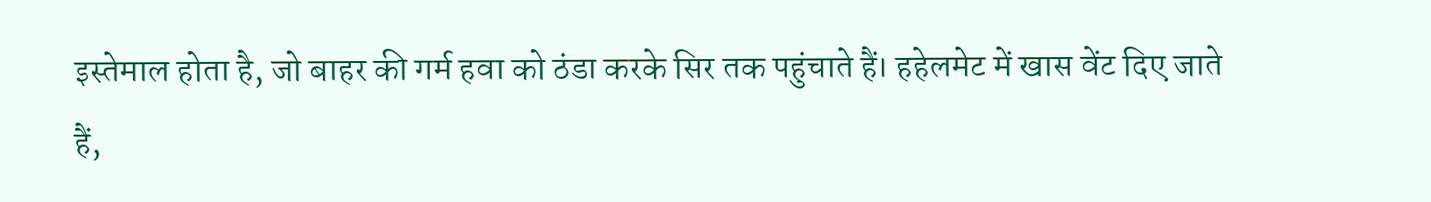इस्तेमाल होता है, जो बाहर की गर्म हवा को ठंडा करके सिर तक पहुंचाते हैं। हहेलमेट में खास वेंट दिए जाते हैं,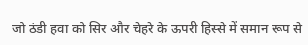जो ठंडी हवा को सिर और चेहरे के ऊपरी हिस्से में समान रूप से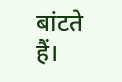बांटते हैं।